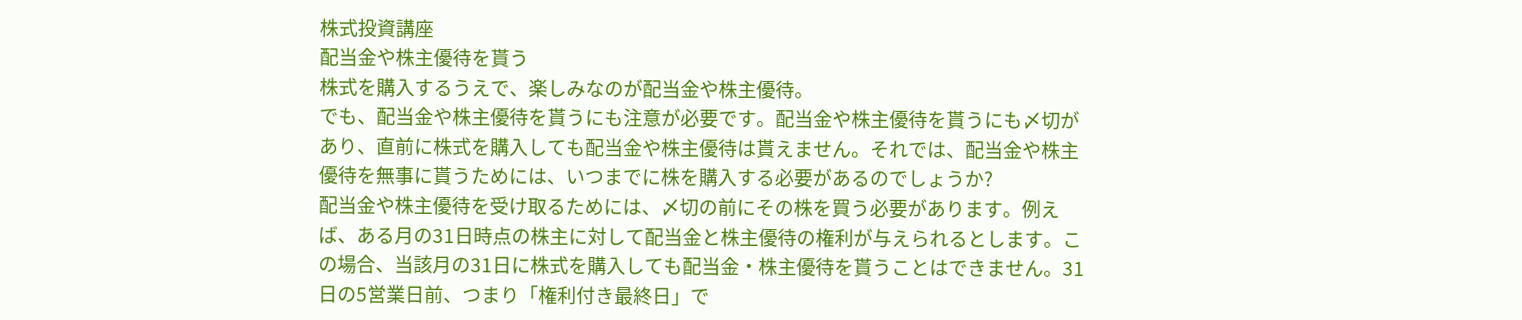株式投資講座
配当金や株主優待を貰う
株式を購入するうえで、楽しみなのが配当金や株主優待。
でも、配当金や株主優待を貰うにも注意が必要です。配当金や株主優待を貰うにも〆切があり、直前に株式を購入しても配当金や株主優待は貰えません。それでは、配当金や株主優待を無事に貰うためには、いつまでに株を購入する必要があるのでしょうか?
配当金や株主優待を受け取るためには、〆切の前にその株を買う必要があります。例えば、ある月の31日時点の株主に対して配当金と株主優待の権利が与えられるとします。この場合、当該月の31日に株式を購入しても配当金・株主優待を貰うことはできません。31日の5営業日前、つまり「権利付き最終日」で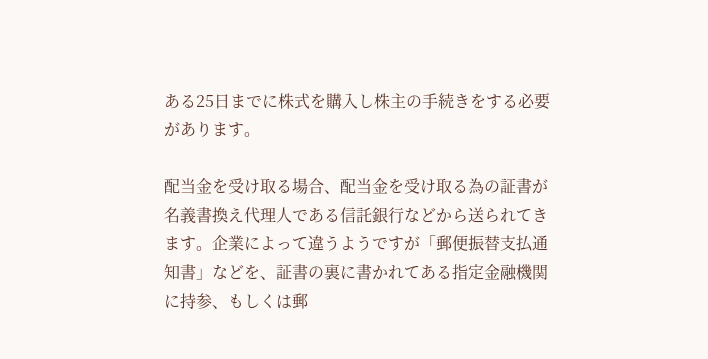ある25日までに株式を購入し株主の手続きをする必要があります。

配当金を受け取る場合、配当金を受け取る為の証書が名義書換え代理人である信託銀行などから送られてきます。企業によって違うようですが「郵便振替支払通知書」などを、証書の裏に書かれてある指定金融機関に持参、もしくは郵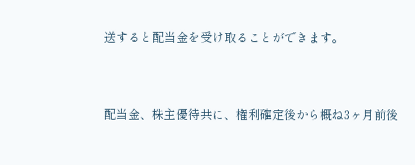送すると配当金を受け取ることができます。


配当金、株主優待共に、権利確定後から概ね3ヶ月前後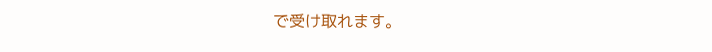で受け取れます。